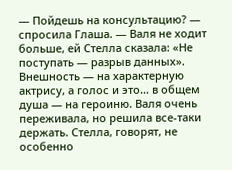— Пойдешь на консультацию? — спросила Глаша. — Валя не ходит больше, ей Стелла сказала: «Не поступать — разрыв данных». Внешность — на характерную актрису, а голос и это… в общем душа — на героиню. Валя очень переживала, но решила все-таки держать. Стелла, говорят, не особенно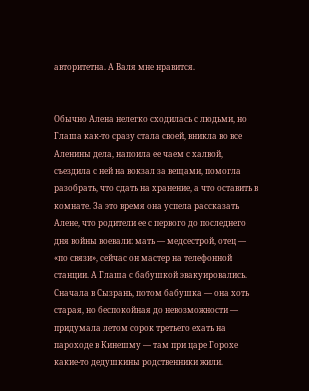авторитетна. А Валя мне нравится.


Обычно Алена нелегко сходилась с людьми, но Глаша как-то сразу стала своей, вникла во все Аленины дела, напоила ее чаем с халвой, съездила с ней на вокзал за вещами, помогла разобрать, что сдать на хранение, а что оставить в комнате. За это время она успела рассказать Алене, что родители ее с первого до последнего дня войны воевали: мать — медсестрой, отец — «по связи», сейчас он мастер на телефонной станции. А Глаша с бабушкой эвакуировались. Сначала в Сызрань, потом бабушка — она хоть старая, но беспокойная до невозможности — придумала летом сорок третьего ехать на пароходе в Кинешму — там при царе Горохе какие-то дедушкины родственники жили.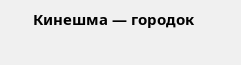Кинешма — городок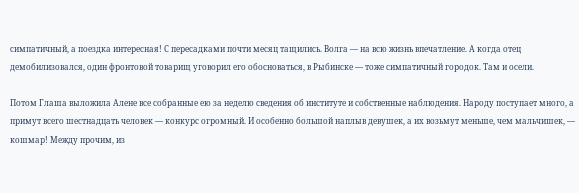симпатичный, а поездка интересная! С пересадками почти месяц тащились. Волга — на всю жизнь впечатление. А когда отец демобилизовался, один фронтовой товарищ уговорил его обосноваться, в Рыбинске — тоже симпатичный городок. Там и осели.

Потом Глаша выложила Алене все собранные ею за неделю сведения об институте и собственные наблюдения. Народу поступает много, а примут всего шестнадцать человек — конкурс огромный. И особенно большой наплыв девушек, а их возьмут меньше, чем мальчишек, — кошмар! Между прочим, из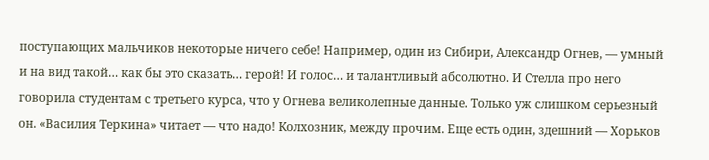поступающих мальчиков некоторые ничего себе! Например, один из Сибири, Александр Огнев, — умный и на вид такой… как бы это сказать… герой! И голос… и талантливый абсолютно. И Стелла про него говорила студентам с третьего курса, что у Огнева великолепные данные. Только уж слишком серьезный он. «Василия Теркина» читает — что надо! Колхозник, между прочим. Еще есть один, здешний — Хорьков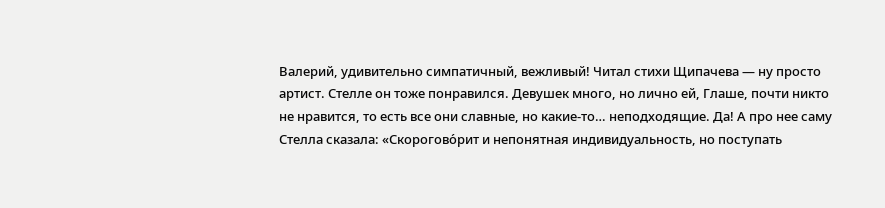Валерий, удивительно симпатичный, вежливый! Читал стихи Щипачева — ну просто артист. Стелле он тоже понравился. Девушек много, но лично ей, Глаше, почти никто не нравится, то есть все они славные, но какие-то… неподходящие. Да! А про нее саму Стелла сказала: «Скорогово́рит и непонятная индивидуальность, но поступать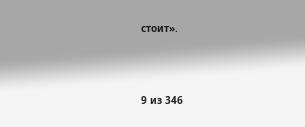стоит».



9 из 346